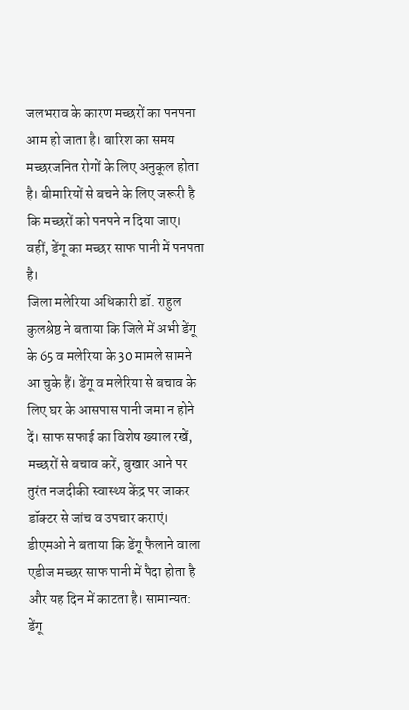जलभराव के कारण मच्छरों का पनपना आम हो जाता है। बारिश का समय मच्छरजनित रोगों के लिए अनुकूल होता है। बीमारियों से बचने के लिए जरूरी है कि मच्छरों को पनपने न दिया जाए। वहीं, डेंगू का मच्छर साफ पानी में पनपता है।
जिला मलेरिया अधिकारी डॉ. राहुल कुलश्रेष्ठ ने बताया कि जिले में अभी डेंगू के 65 व मलेरिया के 30 मामले सामने आ चुके हैं। डेंगू व मलेरिया से बचाव के लिए घर के आसपास पानी जमा न होने दें। साफ सफाई का विशेष ख्याल रखें, मच्छरों से बचाव करें, बुखार आने पर तुरंत नजदीकी स्वास्थ्य केंद्र पर जाकर डॉक्टर से जांच व उपचार कराएं। डीएमओ ने बताया कि डेंगू फैलाने वाला एडीज मच्छर साफ पानी में पैदा होता है और यह दिन में काटता है। सामान्यत: डेंगू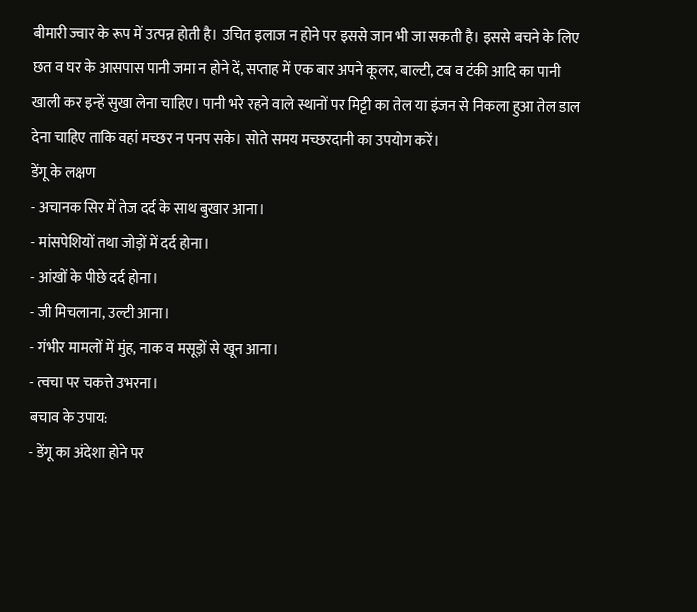बीमारी ज्वार के रूप में उत्पन्न होती है। उचित इलाज न होने पर इससे जान भी जा सकती है। इससे बचने के लिए छत व घर के आसपास पानी जमा न होने दें, सप्ताह में एक बार अपने कूलर, बाल्टी, टब व टंकी आदि का पानी खाली कर इन्हें सुखा लेना चाहिए। पानी भरे रहने वाले स्थानों पर मिट्टी का तेल या इंजन से निकला हुआ तेल डाल देना चाहिए ताकि वहां मच्छर न पनप सके। सोते समय मच्छरदानी का उपयोग करें।
डेंगू के लक्षण
- अचानक सिर में तेज दर्द के साथ बुखार आना।
- मांसपेशियों तथा जोड़ों में दर्द होना।
- आंखों के पीछे दर्द होना।
- जी मिचलाना, उल्टी आना।
- गंभीर मामलों में मुंह, नाक व मसूड़ों से खून आना।
- त्वचा पर चकत्ते उभरना।
बचाव के उपाय:
- डेंगू का अंदेशा होने पर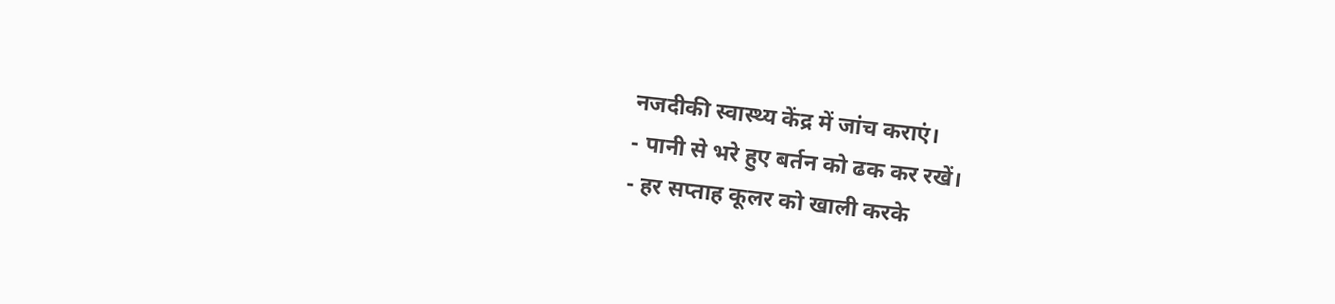नजदीकी स्वास्थ्य केंद्र में जांच कराएं।
- पानी से भरे हुए बर्तन को ढक कर रखें।
- हर सप्ताह कूलर को खाली करके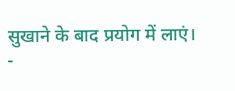सुखाने के बाद प्रयोग में लाएं।
-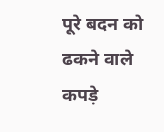पूरे बदन को ढकने वाले कपड़े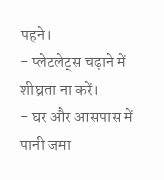पहने।
- प्लेटलेट्स चढ़ाने में शीघ्रता ना करें।
- घर और आसपास में पानी जमा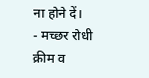ना होने दें।
- मच्छर रोधी क्रीम व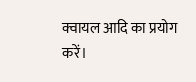क्वायल आदि का प्रयोग करें।